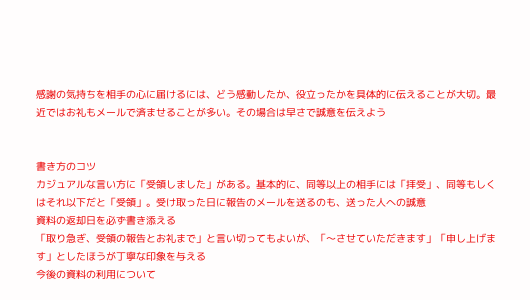感謝の気持ちを相手の心に届けるには、どう感動したか、役立ったかを具体的に伝えることが大切。最近ではお礼もメールで済ませることが多い。その場合は早さで誠意を伝えよう


書き方のコツ
カジュアルな言い方に「受領しました」がある。基本的に、同等以上の相手には「拝受」、同等もしくはそれ以下だと「受領」。受け取った日に報告のメールを送るのも、送った人への誠意
資料の返却日を必ず書き添える
「取り急ぎ、受領の報告とお礼まで」と言い切ってもよいが、「〜させていただきます」「申し上げます」としたほうが丁寧な印象を与える
今後の資料の利用について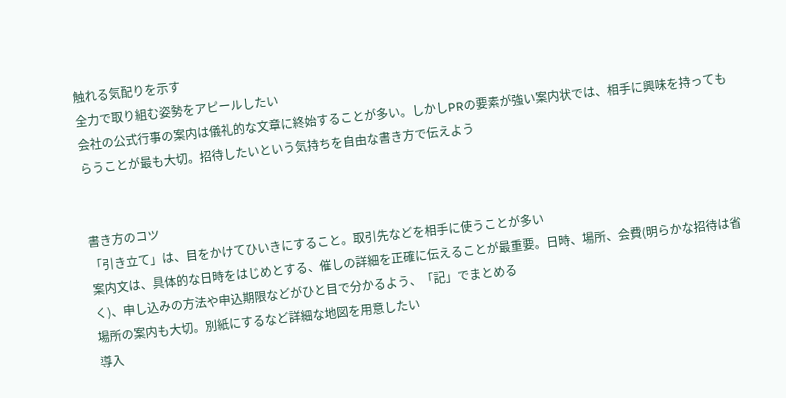触れる気配りを示す
全力で取り組む姿勢をアピールしたい
会社の公式行事の案内は儀礼的な文章に終始することが多い。しかしPRの要素が強い案内状では、相手に興味を持ってもらうことが最も大切。招待したいという気持ちを自由な書き方で伝えよう


書き方のコツ
「引き立て」は、目をかけてひいきにすること。取引先などを相手に使うことが多い
案内文は、具体的な日時をはじめとする、催しの詳細を正確に伝えることが最重要。日時、場所、会費(明らかな招待は省く)、申し込みの方法や申込期限などがひと目で分かるよう、「記」でまとめる
場所の案内も大切。別紙にするなど詳細な地図を用意したい
導入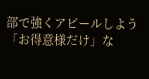部で強くアピールしよう
「お得意様だけ」な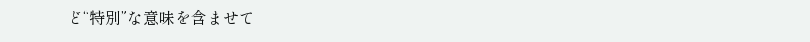ど“特別”な意味を含ませて